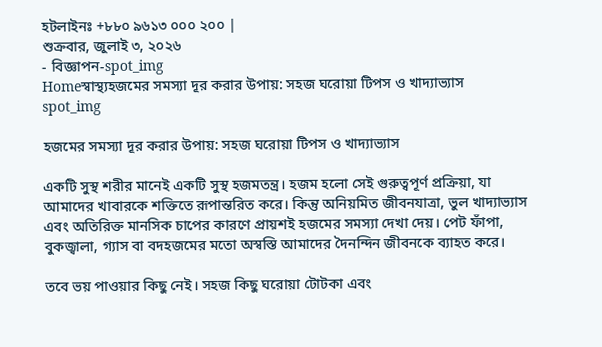হটলাইনঃ +৮৮০ ৯৬১৩ ০০০ ২০০ |
শুক্রবার, জুলাই ৩, ২০২৬
- বিজ্ঞাপন-spot_img
Homeস্বাস্থ্যহজমের সমস্যা দূর করার উপায়: সহজ ঘরোয়া টিপস ও খাদ্যাভ্যাস
spot_img

হজমের সমস্যা দূর করার উপায়: সহজ ঘরোয়া টিপস ও খাদ্যাভ্যাস

একটি সুস্থ শরীর মানেই একটি সুস্থ হজমতন্ত্র। হজম হলো সেই গুরুত্বপূর্ণ প্রক্রিয়া, যা আমাদের খাবারকে শক্তিতে রূপান্তরিত করে। কিন্তু অনিয়মিত জীবনযাত্রা, ভুল খাদ্যাভ্যাস এবং অতিরিক্ত মানসিক চাপের কারণে প্রায়শই হজমের সমস্যা দেখা দেয়। পেট ফাঁপা, বুকজ্বালা, গ্যাস বা বদহজমের মতো অস্বস্তি আমাদের দৈনন্দিন জীবনকে ব্যাহত করে।

তবে ভয় পাওয়ার কিছু নেই। সহজ কিছু ঘরোয়া টোটকা এবং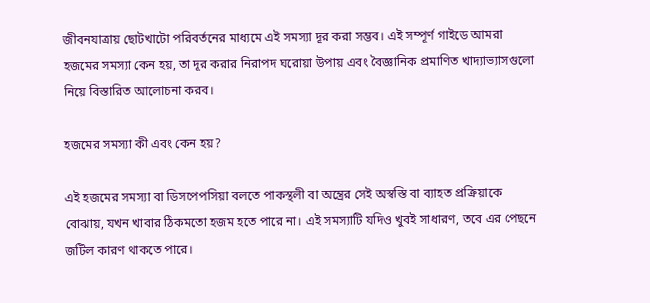জীবনযাত্রায় ছোটখাটো পরিবর্তনের মাধ্যমে এই সমস্যা দূর করা সম্ভব। এই সম্পূর্ণ গাইডে আমরা হজমের সমস্যা কেন হয়, তা দূর করার নিরাপদ ঘরোয়া উপায় এবং বৈজ্ঞানিক প্রমাণিত খাদ্যাভ্যাসগুলো নিয়ে বিস্তারিত আলোচনা করব।

হজমের সমস্যা কী এবং কেন হয়?

এই হজমের সমস্যা বা ডিসপেপসিয়া বলতে পাকস্থলী বা অন্ত্রের সেই অস্বস্তি বা ব্যাহত প্রক্রিয়াকে বোঝায়, যখন খাবার ঠিকমতো হজম হতে পারে না। এই সমস্যাটি যদিও খুবই সাধারণ, তবে এর পেছনে জটিল কারণ থাকতে পারে।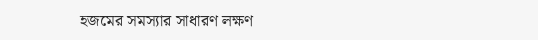হজমের সমস্যার সাধারণ লক্ষণ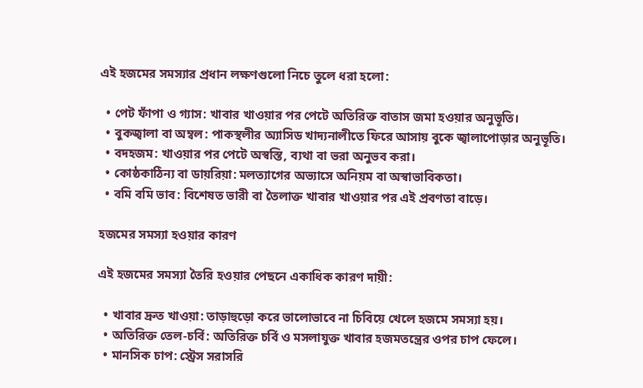এই হজমের সমস্যার প্রধান লক্ষণগুলো নিচে তুলে ধরা হলো:

  • পেট ফাঁপা ও গ্যাস: খাবার খাওয়ার পর পেটে অতিরিক্ত বাতাস জমা হওয়ার অনুভূতি।
  • বুকজ্বালা বা অম্বল: পাকস্থলীর অ্যাসিড খাদ্যনালীতে ফিরে আসায় বুকে জ্বালাপোড়ার অনুভূতি।
  • বদহজম: খাওয়ার পর পেটে অস্বস্তি, ব্যথা বা ভরা অনুভব করা।
  • কোষ্ঠকাঠিন্য বা ডায়রিয়া: মলত্যাগের অভ্যাসে অনিয়ম বা অস্বাভাবিকতা।
  • বমি বমি ভাব: বিশেষত ভারী বা তৈলাক্ত খাবার খাওয়ার পর এই প্রবণতা বাড়ে।

হজমের সমস্যা হওয়ার কারণ

এই হজমের সমস্যা তৈরি হওয়ার পেছনে একাধিক কারণ দায়ী:

  • খাবার দ্রুত খাওয়া: তাড়াহুড়ো করে ভালোভাবে না চিবিয়ে খেলে হজমে সমস্যা হয়।
  • অতিরিক্ত তেল-চর্বি: অতিরিক্ত চর্বি ও মসলাযুক্ত খাবার হজমতন্ত্রের ওপর চাপ ফেলে।
  • মানসিক চাপ: স্ট্রেস সরাসরি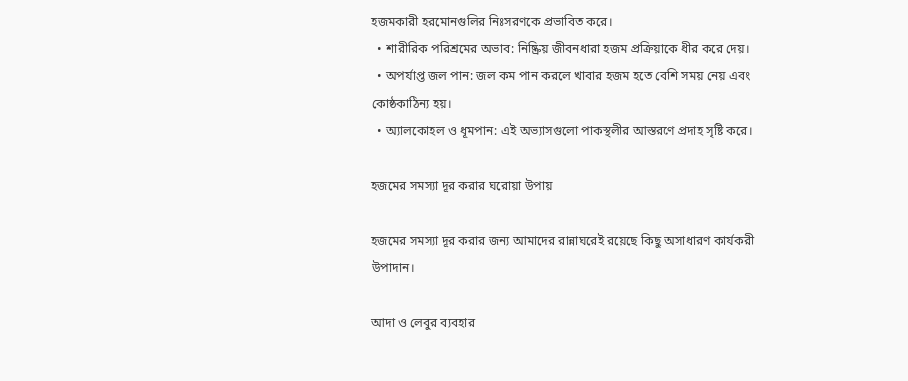হজমকারী হরমোনগুলির নিঃসরণকে প্রভাবিত করে।
  • শারীরিক পরিশ্রমের অভাব: নিষ্ক্রিয় জীবনধারা হজম প্রক্রিয়াকে ধীর করে দেয়।
  • অপর্যাপ্ত জল পান: জল কম পান করলে খাবার হজম হতে বেশি সময় নেয় এবং কোষ্ঠকাঠিন্য হয়।
  • অ্যালকোহল ও ধূমপান: এই অভ্যাসগুলো পাকস্থলীর আস্তরণে প্রদাহ সৃষ্টি করে।

হজমের সমস্যা দূর করার ঘরোয়া উপায়

হজমের সমস্যা দূর করার জন্য আমাদের রান্নাঘরেই রয়েছে কিছু অসাধারণ কার্যকরী উপাদান।

আদা ও লেবুর ব্যবহার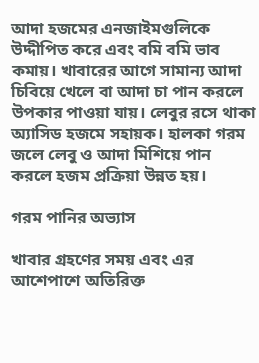আদা হজমের এনজাইমগুলিকে উদ্দীপিত করে এবং বমি বমি ভাব কমায়। খাবারের আগে সামান্য আদা চিবিয়ে খেলে বা আদা চা পান করলে উপকার পাওয়া যায়। লেবুর রসে থাকা অ্যাসিড হজমে সহায়ক। হালকা গরম জলে লেবু ও আদা মিশিয়ে পান করলে হজম প্রক্রিয়া উন্নত হয়।

গরম পানির অভ্যাস

খাবার গ্রহণের সময় এবং এর আশেপাশে অতিরিক্ত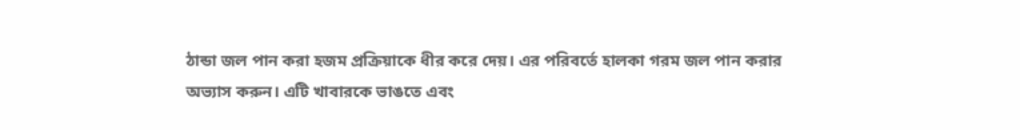ঠান্ডা জল পান করা হজম প্রক্রিয়াকে ধীর করে দেয়। এর পরিবর্তে হালকা গরম জল পান করার অভ্যাস করুন। এটি খাবারকে ভাঙতে এবং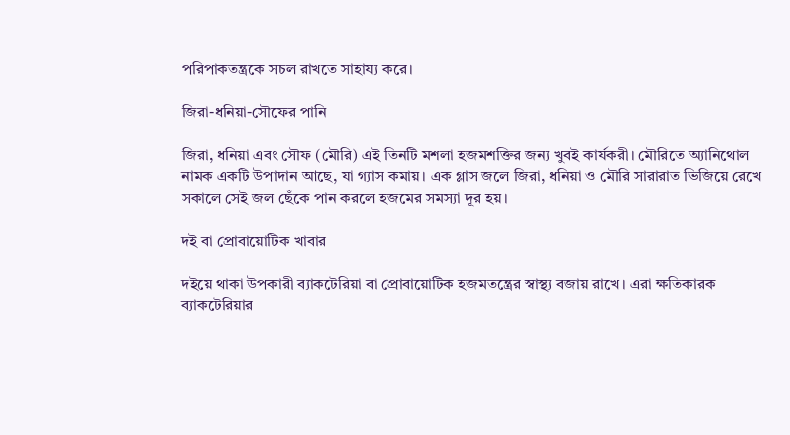পরিপাকতন্ত্রকে সচল রাখতে সাহায্য করে।

জিরা-ধনিয়া-সৌফের পানি

জিরা, ধনিয়া এবং সৌফ (মৌরি) এই তিনটি মশলা হজমশক্তির জন্য খুবই কার্যকরী। মৌরিতে অ্যানিথোল নামক একটি উপাদান আছে, যা গ্যাস কমায়। এক গ্লাস জলে জিরা, ধনিয়া ও মৌরি সারারাত ভিজিয়ে রেখে সকালে সেই জল ছেঁকে পান করলে হজমের সমস্যা দূর হয়।

দই বা প্রোবায়োটিক খাবার

দইয়ে থাকা উপকারী ব্যাকটেরিয়া বা প্রোবায়োটিক হজমতন্ত্রের স্বাস্থ্য বজায় রাখে। এরা ক্ষতিকারক ব্যাকটেরিয়ার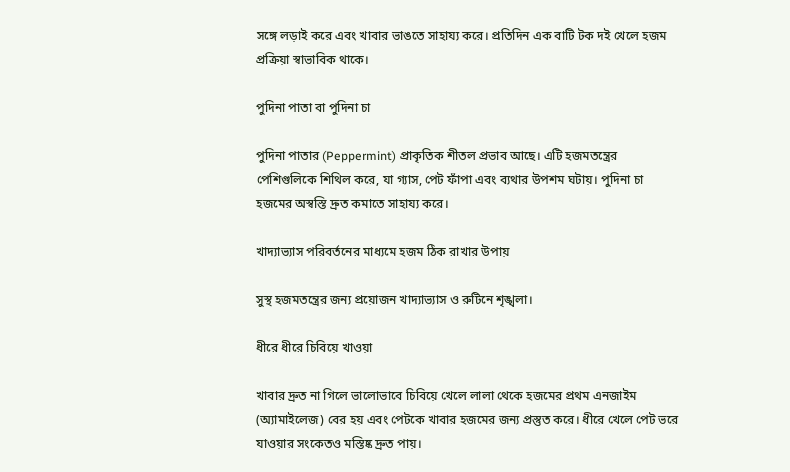সঙ্গে লড়াই করে এবং খাবার ভাঙতে সাহায্য করে। প্রতিদিন এক বাটি টক দই খেলে হজম প্রক্রিয়া স্বাভাবিক থাকে।

পুদিনা পাতা বা পুদিনা চা

পুদিনা পাতার (Peppermint) প্রাকৃতিক শীতল প্রভাব আছে। এটি হজমতন্ত্রের পেশিগুলিকে শিথিল করে, যা গ্যাস, পেট ফাঁপা এবং ব্যথার উপশম ঘটায়। পুদিনা চা হজমের অস্বস্তি দ্রুত কমাতে সাহায্য করে।

খাদ্যাভ্যাস পরিবর্তনের মাধ্যমে হজম ঠিক রাখার উপায়

সুস্থ হজমতন্ত্রের জন্য প্রয়োজন খাদ্যাভ্যাস ও রুটিনে শৃঙ্খলা।

ধীরে ধীরে চিবিয়ে খাওয়া

খাবার দ্রুত না গিলে ভালোভাবে চিবিয়ে খেলে লালা থেকে হজমের প্রথম এনজাইম (অ্যামাইলেজ) বের হয় এবং পেটকে খাবার হজমের জন্য প্রস্তুত করে। ধীরে খেলে পেট ভরে যাওয়ার সংকেতও মস্তিষ্ক দ্রুত পায়।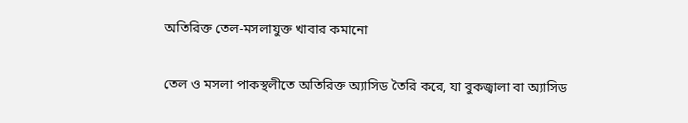অতিরিক্ত তেল-মসলাযুক্ত খাবার কমানো

তেল ও মসলা পাকস্থলীতে অতিরিক্ত অ্যাসিড তৈরি করে, যা বুকজ্বালা বা অ্যাসিড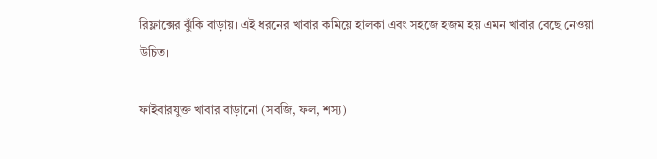রিফ্লাক্সের ঝুঁকি বাড়ায়। এই ধরনের খাবার কমিয়ে হালকা এবং সহজে হজম হয় এমন খাবার বেছে নেওয়া উচিত।

ফাইবারযুক্ত খাবার বাড়ানো (সবজি, ফল, শস্য)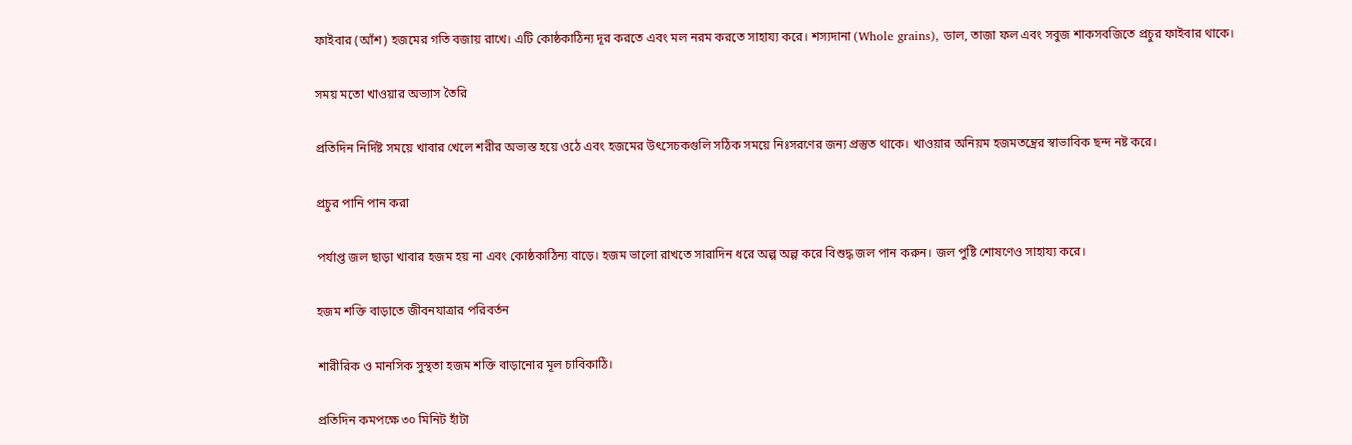ফাইবার (আঁশ) হজমের গতি বজায় রাখে। এটি কোষ্ঠকাঠিন্য দূর করতে এবং মল নরম করতে সাহায্য করে। শস্যদানা (Whole grains), ডাল, তাজা ফল এবং সবুজ শাকসবজিতে প্রচুর ফাইবার থাকে।

সময় মতো খাওয়ার অভ্যাস তৈরি

প্রতিদিন নির্দিষ্ট সময়ে খাবার খেলে শরীর অভ্যস্ত হয়ে ওঠে এবং হজমের উৎসেচকগুলি সঠিক সময়ে নিঃসরণের জন্য প্রস্তুত থাকে। খাওয়ার অনিয়ম হজমতন্ত্রের স্বাভাবিক ছন্দ নষ্ট করে।

প্রচুর পানি পান করা

পর্যাপ্ত জল ছাড়া খাবার হজম হয় না এবং কোষ্ঠকাঠিন্য বাড়ে। হজম ভালো রাখতে সারাদিন ধরে অল্প অল্প করে বিশুদ্ধ জল পান করুন। জল পুষ্টি শোষণেও সাহায্য করে।

হজম শক্তি বাড়াতে জীবনযাত্রার পরিবর্তন

শারীরিক ও মানসিক সুস্থতা হজম শক্তি বাড়ানোর মূল চাবিকাঠি।

প্রতিদিন কমপক্ষে ৩০ মিনিট হাঁটা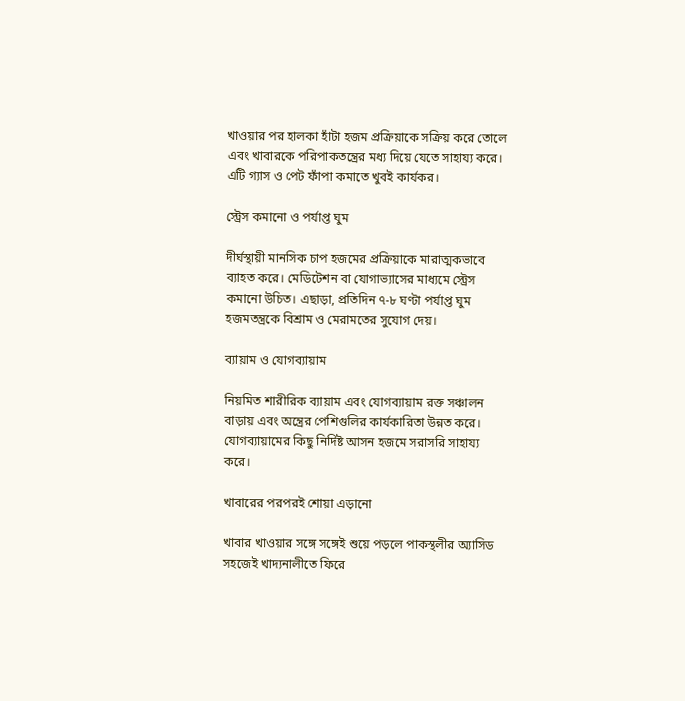খাওয়ার পর হালকা হাঁটা হজম প্রক্রিয়াকে সক্রিয় করে তোলে এবং খাবারকে পরিপাকতন্ত্রের মধ্য দিয়ে যেতে সাহায্য করে। এটি গ্যাস ও পেট ফাঁপা কমাতে খুবই কার্যকর।

স্ট্রেস কমানো ও পর্যাপ্ত ঘুম

দীর্ঘস্থায়ী মানসিক চাপ হজমের প্রক্রিয়াকে মারাত্মকভাবে ব্যাহত করে। মেডিটেশন বা যোগাভ্যাসের মাধ্যমে স্ট্রেস কমানো উচিত। এছাড়া, প্রতিদিন ৭-৮ ঘণ্টা পর্যাপ্ত ঘুম হজমতন্ত্রকে বিশ্রাম ও মেরামতের সুযোগ দেয়।

ব্যায়াম ও যোগব্যায়াম

নিয়মিত শারীরিক ব্যায়াম এবং যোগব্যায়াম রক্ত সঞ্চালন বাড়ায় এবং অন্ত্রের পেশিগুলির কার্যকারিতা উন্নত করে। যোগব্যায়ামের কিছু নির্দিষ্ট আসন হজমে সরাসরি সাহায্য করে।

খাবারের পরপরই শোয়া এড়ানো

খাবার খাওয়ার সঙ্গে সঙ্গেই শুয়ে পড়লে পাকস্থলীর অ্যাসিড সহজেই খাদ্যনালীতে ফিরে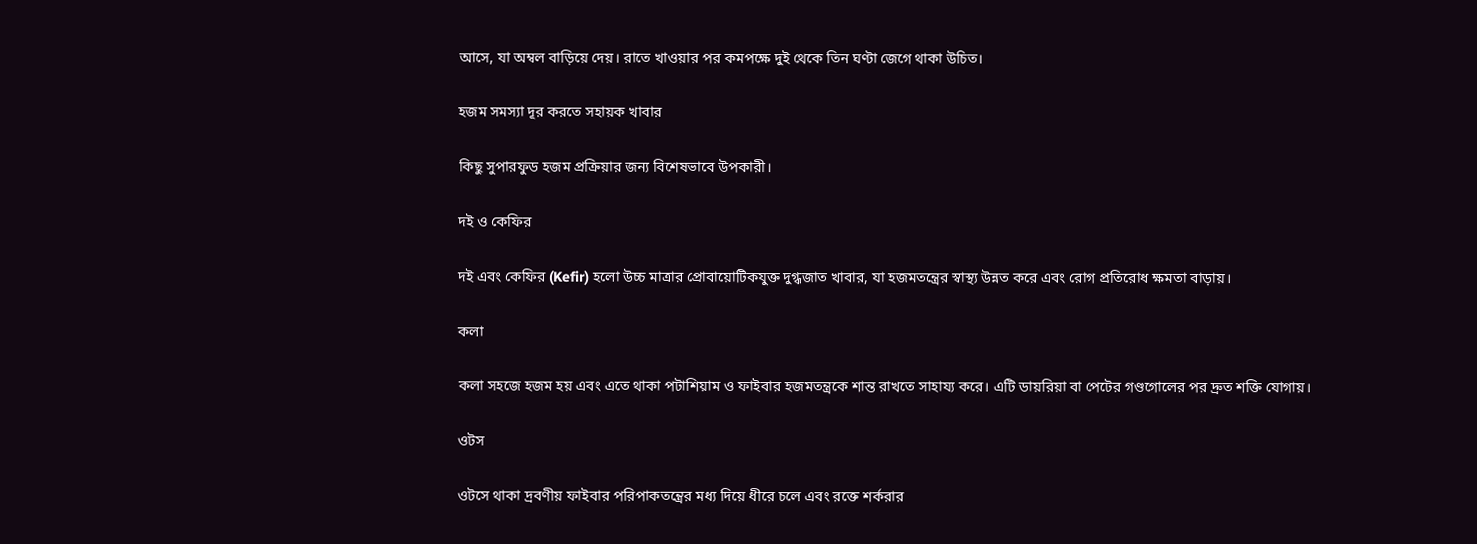আসে, যা অম্বল বাড়িয়ে দেয়। রাতে খাওয়ার পর কমপক্ষে দুই থেকে তিন ঘণ্টা জেগে থাকা উচিত।

হজম সমস্যা দূর করতে সহায়ক খাবার

কিছু সুপারফুড হজম প্রক্রিয়ার জন্য বিশেষভাবে উপকারী।

দই ও কেফির

দই এবং কেফির (Kefir) হলো উচ্চ মাত্রার প্রোবায়োটিকযুক্ত দুগ্ধজাত খাবার, যা হজমতন্ত্রের স্বাস্থ্য উন্নত করে এবং রোগ প্রতিরোধ ক্ষমতা বাড়ায়।

কলা

কলা সহজে হজম হয় এবং এতে থাকা পটাশিয়াম ও ফাইবার হজমতন্ত্রকে শান্ত রাখতে সাহায্য করে। এটি ডায়রিয়া বা পেটের গণ্ডগোলের পর দ্রুত শক্তি যোগায়।

ওটস

ওটসে থাকা দ্রবণীয় ফাইবার পরিপাকতন্ত্রের মধ্য দিয়ে ধীরে চলে এবং রক্তে শর্করার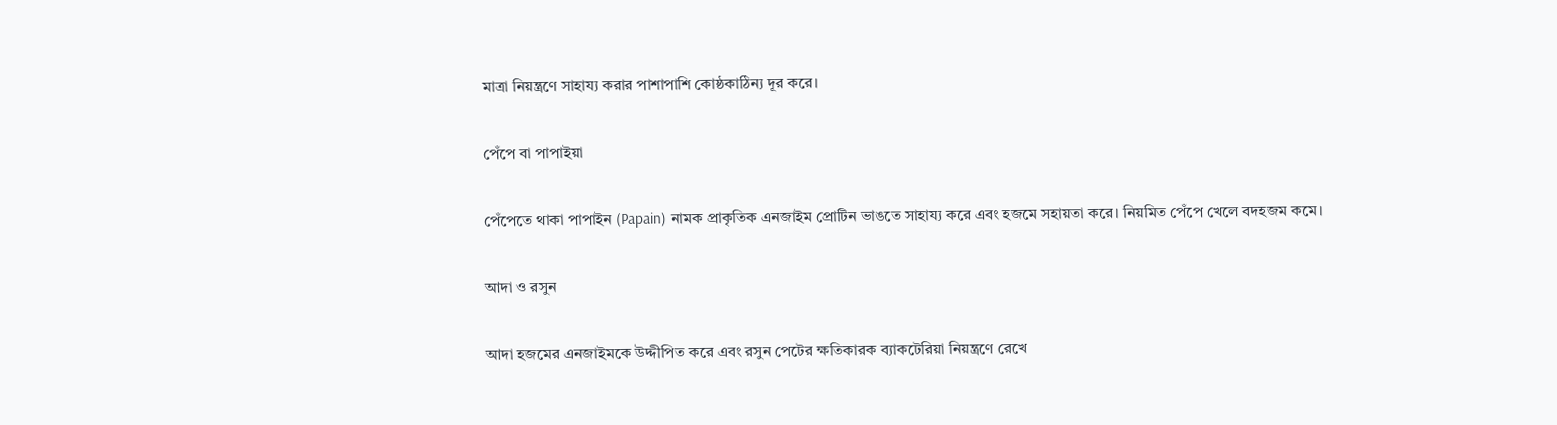মাত্রা নিয়ন্ত্রণে সাহায্য করার পাশাপাশি কোষ্ঠকাঠিন্য দূর করে।

পেঁপে বা পাপাইয়া

পেঁপেতে থাকা পাপাইন (Papain) নামক প্রাকৃতিক এনজাইম প্রোটিন ভাঙতে সাহায্য করে এবং হজমে সহায়তা করে। নিয়মিত পেঁপে খেলে বদহজম কমে।

আদা ও রসুন

আদা হজমের এনজাইমকে উদ্দীপিত করে এবং রসুন পেটের ক্ষতিকারক ব্যাকটেরিয়া নিয়ন্ত্রণে রেখে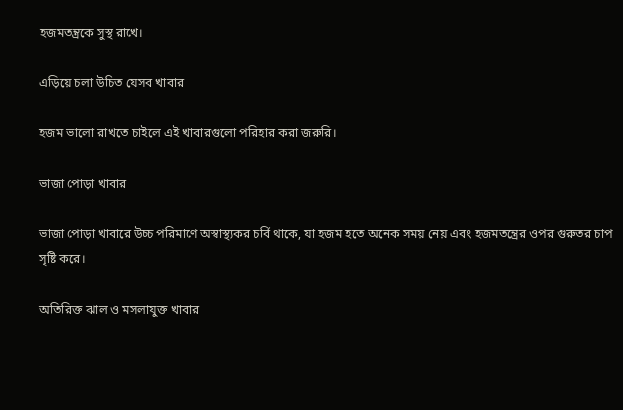হজমতন্ত্রকে সুস্থ রাখে।

এড়িয়ে চলা উচিত যেসব খাবার

হজম ভালো রাখতে চাইলে এই খাবারগুলো পরিহার করা জরুরি।

ভাজা পোড়া খাবার

ভাজা পোড়া খাবারে উচ্চ পরিমাণে অস্বাস্থ্যকর চর্বি থাকে, যা হজম হতে অনেক সময় নেয় এবং হজমতন্ত্রের ওপর গুরুতর চাপ সৃষ্টি করে।

অতিরিক্ত ঝাল ও মসলাযুক্ত খাবার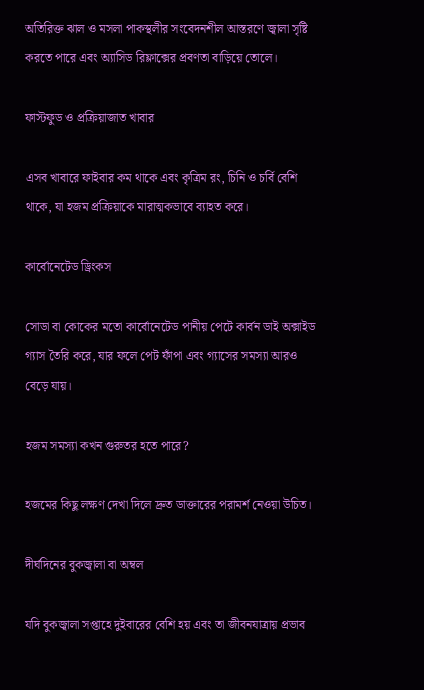অতিরিক্ত ঝাল ও মসলা পাকস্থলীর সংবেদনশীল আস্তরণে জ্বালা সৃষ্টি করতে পারে এবং অ্যাসিড রিফ্লাক্সের প্রবণতা বাড়িয়ে তোলে।

ফাস্টফুড ও প্রক্রিয়াজাত খাবার

এসব খাবারে ফাইবার কম থাকে এবং কৃত্রিম রং, চিনি ও চর্বি বেশি থাকে, যা হজম প্রক্রিয়াকে মারাত্মকভাবে ব্যাহত করে।

কার্বোনেটেড ড্রিংকস

সোডা বা কোকের মতো কার্বোনেটেড পানীয় পেটে কার্বন ডাই অক্সাইড গ্যাস তৈরি করে, যার ফলে পেট ফাঁপা এবং গ্যাসের সমস্যা আরও বেড়ে যায়।

হজম সমস্যা কখন গুরুতর হতে পারে?

হজমের কিছু লক্ষণ দেখা দিলে দ্রুত ডাক্তারের পরামর্শ নেওয়া উচিত।

দীর্ঘদিনের বুকজ্বালা বা অম্বল

যদি বুকজ্বালা সপ্তাহে দুইবারের বেশি হয় এবং তা জীবনযাত্রায় প্রভাব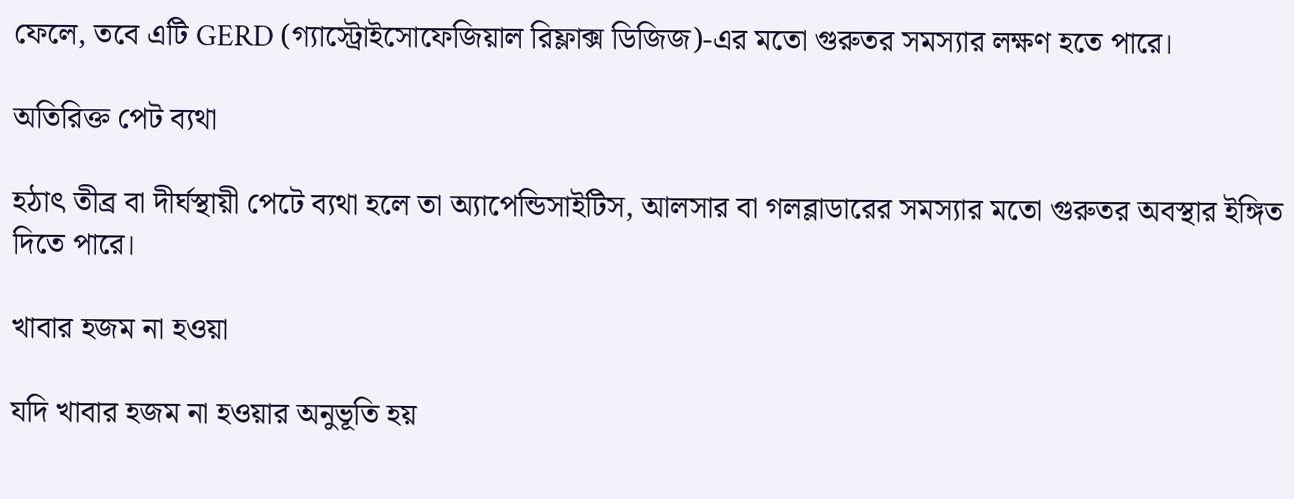ফেলে, তবে এটি GERD (গ্যাস্ট্রোইসোফেজিয়াল রিফ্লাক্স ডিজিজ)-এর মতো গুরুতর সমস্যার লক্ষণ হতে পারে।

অতিরিক্ত পেট ব্যথা

হঠাৎ তীব্র বা দীর্ঘস্থায়ী পেটে ব্যথা হলে তা অ্যাপেন্ডিসাইটিস, আলসার বা গলব্লাডারের সমস্যার মতো গুরুতর অবস্থার ইঙ্গিত দিতে পারে।

খাবার হজম না হওয়া

যদি খাবার হজম না হওয়ার অনুভূতি হয়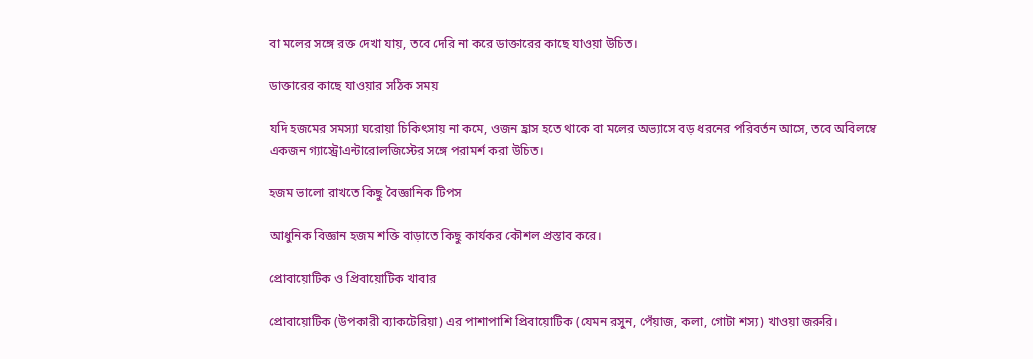বা মলের সঙ্গে রক্ত দেখা যায়, তবে দেরি না করে ডাক্তারের কাছে যাওয়া উচিত।

ডাক্তারের কাছে যাওয়ার সঠিক সময়

যদি হজমের সমস্যা ঘরোয়া চিকিৎসায় না কমে, ওজন হ্রাস হতে থাকে বা মলের অভ্যাসে বড় ধরনের পরিবর্তন আসে, তবে অবিলম্বে একজন গ্যাস্ট্রোএন্টারোলজিস্টের সঙ্গে পরামর্শ করা উচিত।

হজম ভালো রাখতে কিছু বৈজ্ঞানিক টিপস

আধুনিক বিজ্ঞান হজম শক্তি বাড়াতে কিছু কার্যকর কৌশল প্রস্তাব করে।

প্রোবায়োটিক ও প্রিবায়োটিক খাবার

প্রোবায়োটিক (উপকারী ব্যাকটেরিয়া) এর পাশাপাশি প্রিবায়োটিক (যেমন রসুন, পেঁয়াজ, কলা, গোটা শস্য) খাওয়া জরুরি।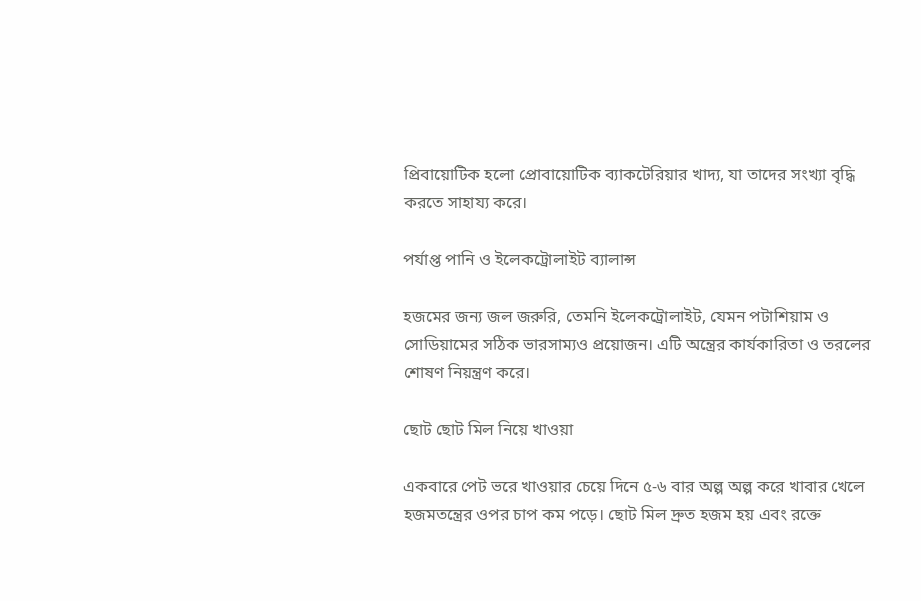প্রিবায়োটিক হলো প্রোবায়োটিক ব্যাকটেরিয়ার খাদ্য, যা তাদের সংখ্যা বৃদ্ধি করতে সাহায্য করে।

পর্যাপ্ত পানি ও ইলেকট্রোলাইট ব্যালান্স

হজমের জন্য জল জরুরি, তেমনি ইলেকট্রোলাইট, যেমন পটাশিয়াম ও সোডিয়ামের সঠিক ভারসাম্যও প্রয়োজন। এটি অন্ত্রের কার্যকারিতা ও তরলের শোষণ নিয়ন্ত্রণ করে।

ছোট ছোট মিল নিয়ে খাওয়া

একবারে পেট ভরে খাওয়ার চেয়ে দিনে ৫-৬ বার অল্প অল্প করে খাবার খেলে হজমতন্ত্রের ওপর চাপ কম পড়ে। ছোট মিল দ্রুত হজম হয় এবং রক্তে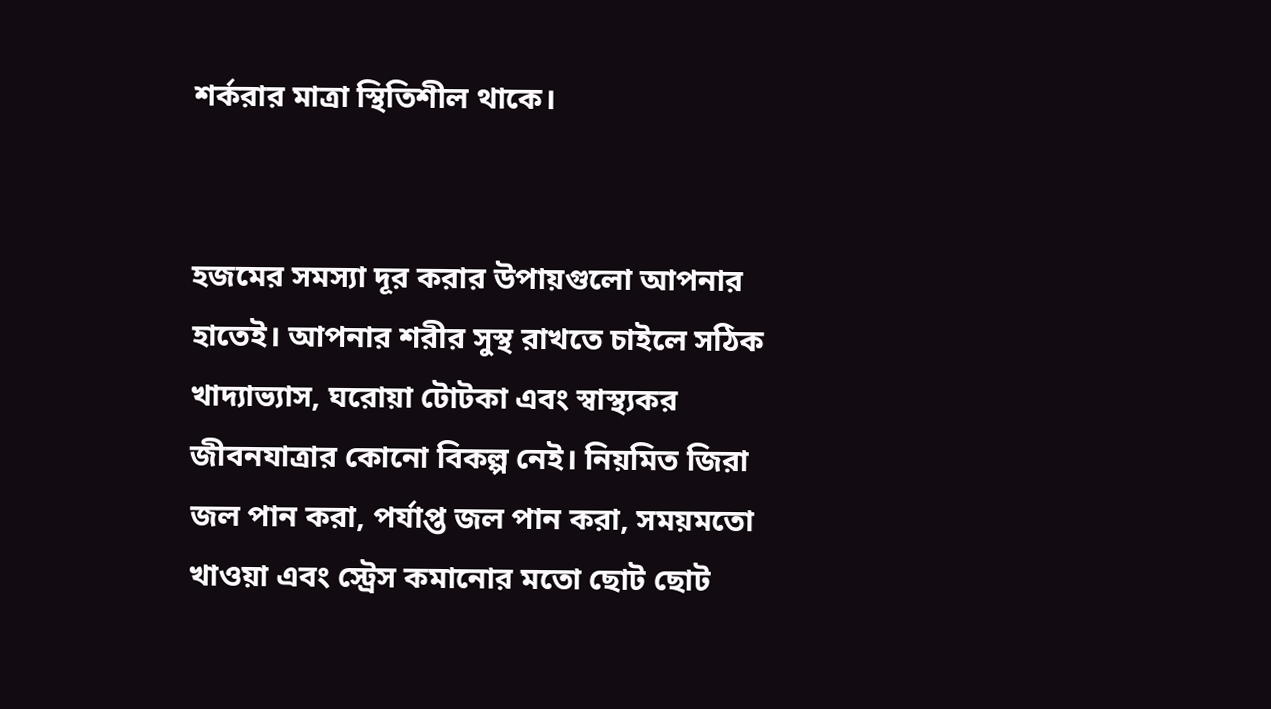শর্করার মাত্রা স্থিতিশীল থাকে।


হজমের সমস্যা দূর করার উপায়গুলো আপনার হাতেই। আপনার শরীর সুস্থ রাখতে চাইলে সঠিক খাদ্যাভ্যাস, ঘরোয়া টোটকা এবং স্বাস্থ্যকর জীবনযাত্রার কোনো বিকল্প নেই। নিয়মিত জিরা জল পান করা, পর্যাপ্ত জল পান করা, সময়মতো খাওয়া এবং স্ট্রেস কমানোর মতো ছোট ছোট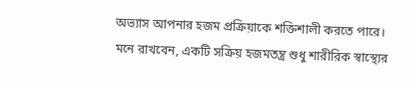অভ্যাস আপনার হজম প্রক্রিয়াকে শক্তিশালী করতে পারে। মনে রাখবেন, একটি সক্রিয় হজমতন্ত্র শুধু শারীরিক স্বাস্থ্যের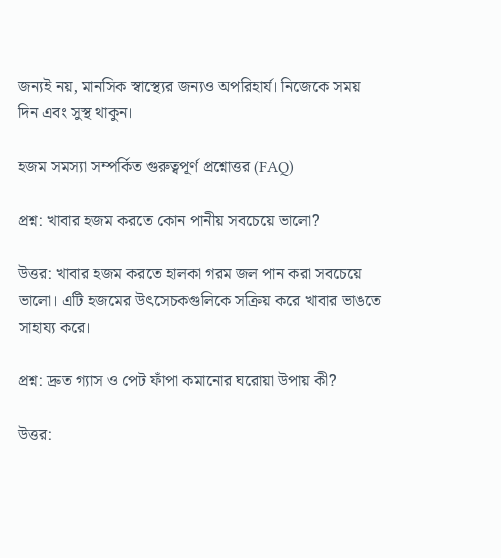জন্যই নয়, মানসিক স্বাস্থ্যের জন্যও অপরিহার্য। নিজেকে সময় দিন এবং সুস্থ থাকুন।

হজম সমস্যা সম্পর্কিত গুরুত্বপূর্ণ প্রশ্নোত্তর (FAQ)

প্রশ্ন: খাবার হজম করতে কোন পানীয় সবচেয়ে ভালো?

উত্তর: খাবার হজম করতে হালকা গরম জল পান করা সবচেয়ে ভালো। এটি হজমের উৎসেচকগুলিকে সক্রিয় করে খাবার ভাঙতে সাহায্য করে।

প্রশ্ন: দ্রুত গ্যাস ও পেট ফাঁপা কমানোর ঘরোয়া উপায় কী?

উত্তর: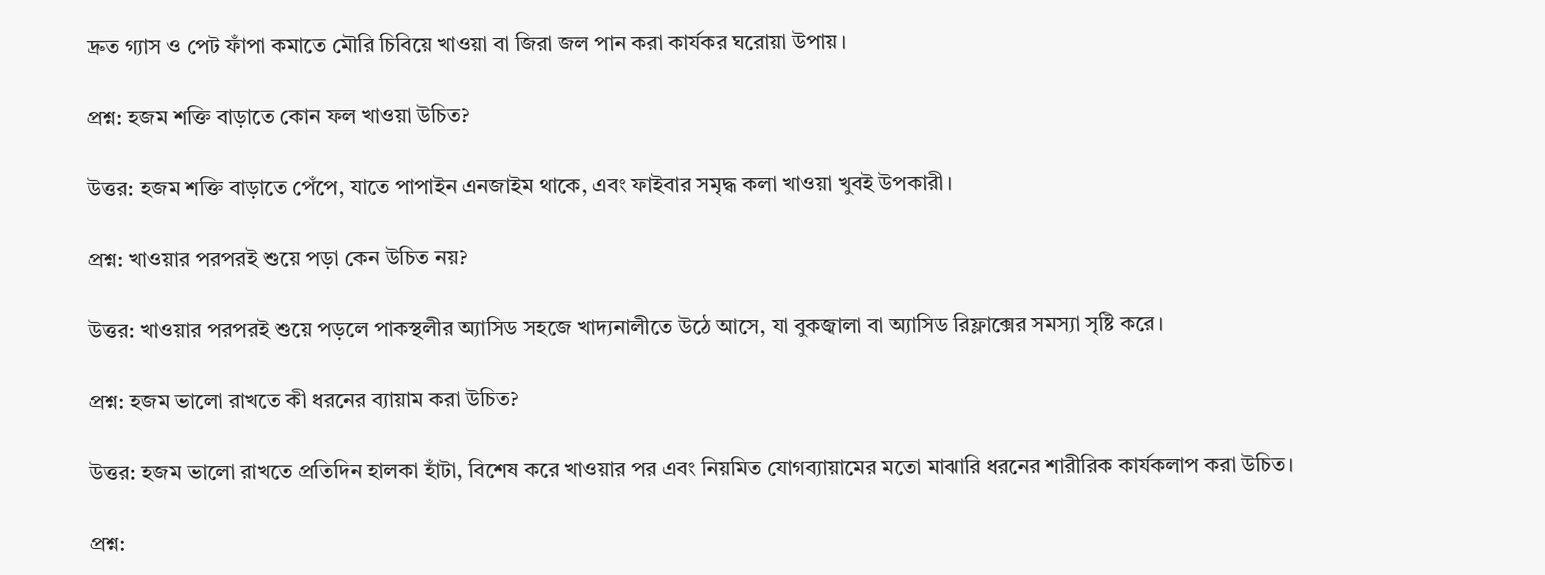দ্রুত গ্যাস ও পেট ফাঁপা কমাতে মৌরি চিবিয়ে খাওয়া বা জিরা জল পান করা কার্যকর ঘরোয়া উপায়।

প্রশ্ন: হজম শক্তি বাড়াতে কোন ফল খাওয়া উচিত?

উত্তর: হজম শক্তি বাড়াতে পেঁপে, যাতে পাপাইন এনজাইম থাকে, এবং ফাইবার সমৃদ্ধ কলা খাওয়া খুবই উপকারী।

প্রশ্ন: খাওয়ার পরপরই শুয়ে পড়া কেন উচিত নয়?

উত্তর: খাওয়ার পরপরই শুয়ে পড়লে পাকস্থলীর অ্যাসিড সহজে খাদ্যনালীতে উঠে আসে, যা বুকজ্বালা বা অ্যাসিড রিফ্লাক্সের সমস্যা সৃষ্টি করে।

প্রশ্ন: হজম ভালো রাখতে কী ধরনের ব্যায়াম করা উচিত?

উত্তর: হজম ভালো রাখতে প্রতিদিন হালকা হাঁটা, বিশেষ করে খাওয়ার পর এবং নিয়মিত যোগব্যায়ামের মতো মাঝারি ধরনের শারীরিক কার্যকলাপ করা উচিত।

প্রশ্ন: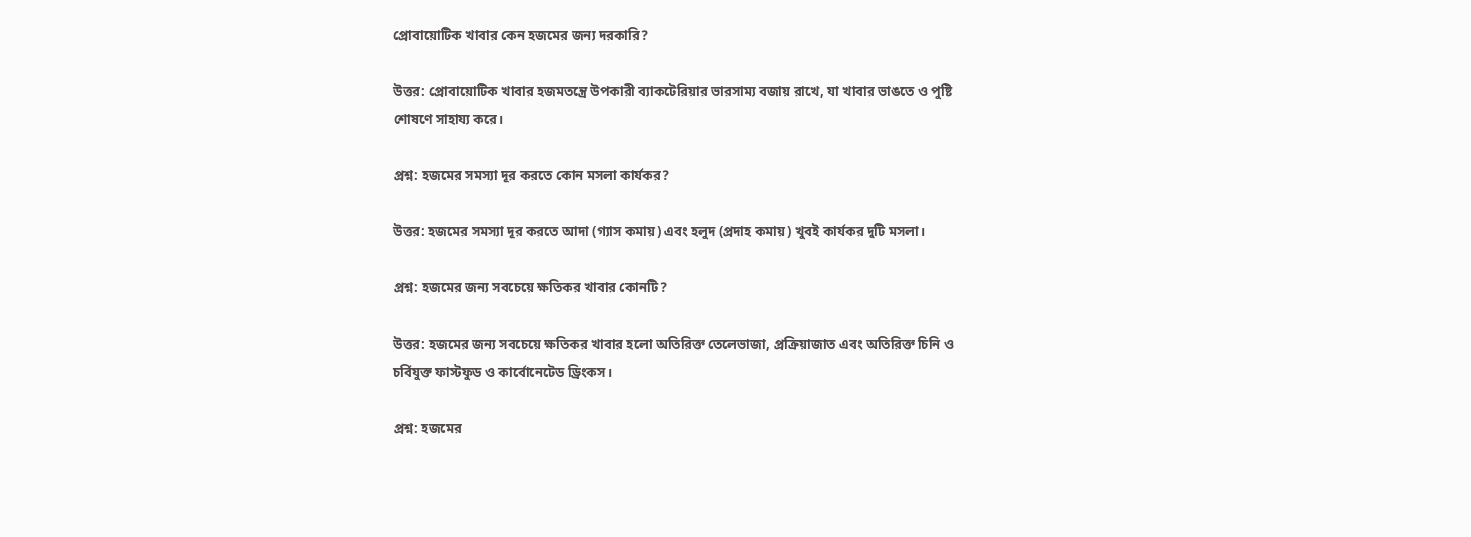প্রোবায়োটিক খাবার কেন হজমের জন্য দরকারি?

উত্তর: প্রোবায়োটিক খাবার হজমতন্ত্রে উপকারী ব্যাকটেরিয়ার ভারসাম্য বজায় রাখে, যা খাবার ভাঙতে ও পুষ্টি শোষণে সাহায্য করে।

প্রশ্ন: হজমের সমস্যা দূর করতে কোন মসলা কার্যকর?

উত্তর: হজমের সমস্যা দূর করতে আদা (গ্যাস কমায়) এবং হলুদ (প্রদাহ কমায়) খুবই কার্যকর দুটি মসলা।

প্রশ্ন: হজমের জন্য সবচেয়ে ক্ষতিকর খাবার কোনটি?

উত্তর: হজমের জন্য সবচেয়ে ক্ষতিকর খাবার হলো অতিরিক্ত তেলেভাজা, প্রক্রিয়াজাত এবং অতিরিক্ত চিনি ও চর্বিযুক্ত ফাস্টফুড ও কার্বোনেটেড ড্রিংকস।

প্রশ্ন: হজমের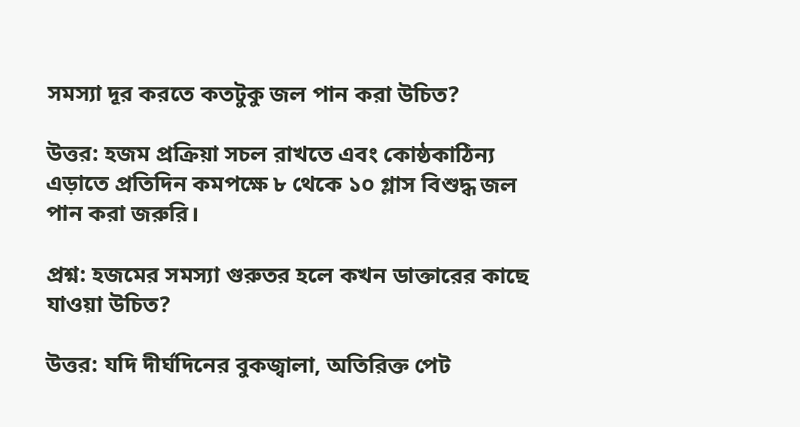সমস্যা দূর করতে কতটুকু জল পান করা উচিত?

উত্তর: হজম প্রক্রিয়া সচল রাখতে এবং কোষ্ঠকাঠিন্য এড়াতে প্রতিদিন কমপক্ষে ৮ থেকে ১০ গ্লাস বিশুদ্ধ জল পান করা জরুরি।

প্রশ্ন: হজমের সমস্যা গুরুতর হলে কখন ডাক্তারের কাছে যাওয়া উচিত?

উত্তর: যদি দীর্ঘদিনের বুকজ্বালা, অতিরিক্ত পেট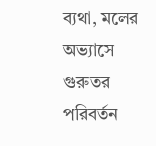ব্যথা, মলের অভ্যাসে গুরুতর পরিবর্তন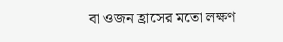বা ওজন হ্রাসের মতো লক্ষণ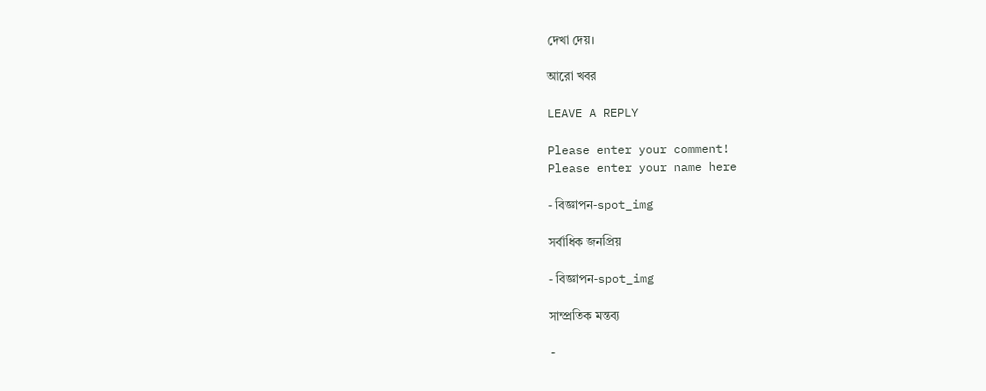দেখা দেয়।

আরো খবর

LEAVE A REPLY

Please enter your comment!
Please enter your name here

- বিজ্ঞাপন-spot_img

সর্বাধিক জনপ্রিয়

- বিজ্ঞাপন-spot_img

সাম্প্রতিক মন্তব্য

-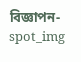বিজ্ঞাপন-spot_img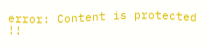error: Content is protected !!